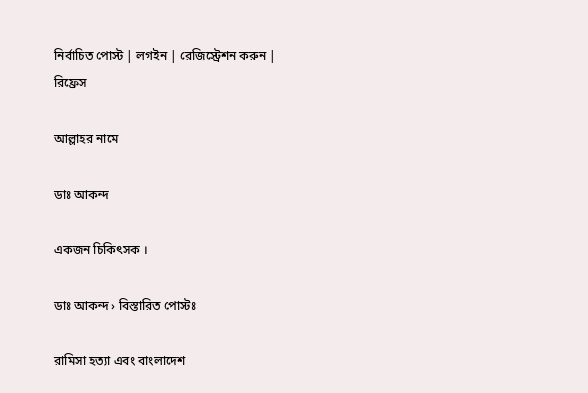নির্বাচিত পোস্ট | লগইন | রেজিস্ট্রেশন করুন | রিফ্রেস

আল্লাহর নামে

ডাঃ আকন্দ

একজন চিকিৎসক ।

ডাঃ আকন্দ › বিস্তারিত পোস্টঃ

রামিসা হত্যা এবং বাংলাদেশ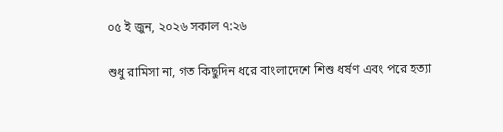০৫ ই জুন, ২০২৬ সকাল ৭:২৬

শুধু রামিসা না, গত কিছুদিন ধরে বাংলাদেশে শিশু ধর্ষণ এবং পরে হত্যা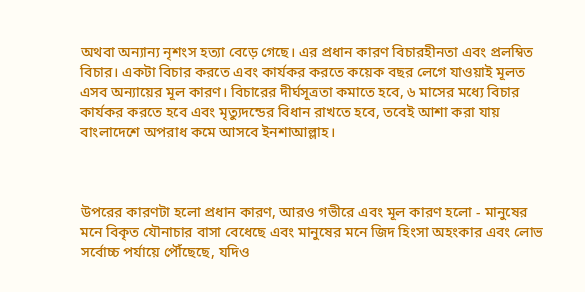অথবা অন্যান্য নৃশংস হত্যা বেড়ে গেছে। এর প্রধান কারণ বিচারহীনতা এবং প্রলম্বিত বিচার। একটা বিচার করতে এবং কার্যকর করতে কয়েক বছর লেগে যাওয়াই মূলত এসব অন্যায়ের মূল কারণ। বিচারের দীর্ঘসূত্রতা কমাতে হবে, ৬ মাসের মধ্যে বিচার কার্যকর করতে হবে এবং মৃত্যুদন্ডের বিধান রাখতে হবে, তবেই আশা করা যায় বাংলাদেশে অপরাধ কমে আসবে ইনশাআল্লাহ।



উপরের কারণটা হলো প্রধান কারণ, আরও গভীরে এবং মূল কারণ হলো - মানুষের মনে বিকৃত যৌনাচার বাসা বেধেছে এবং মানুষের মনে জিদ হিংসা অহংকার এবং লোভ সর্বোচ্চ পর্যায়ে পৌঁছেছে, যদিও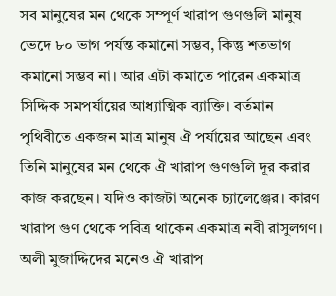সব মানুষের মন থেকে সম্পূর্ণ খারাপ গুণগুলি মানুষ ভেদে ৮০ ভাগ পর্যন্ত কমানো সম্ভব, কিন্তু শতভাগ কমানো সম্ভব না। আর এটা কমাতে পারেন একমাত্র সিদ্দিক সমপর্যায়ের আধ্যাত্মিক ব্যাক্তি। বর্তমান পৃথিবীতে একজন মাত্র মানুষ ঐ পর্যায়ের আছেন এবং তিনি মানুষের মন থেকে ঐ খারাপ গুণগুলি দূর করার কাজ করছেন। যদিও কাজটা অনেক চ্যালেঞ্জের। কারণ খারাপ গুণ থেকে পবিত্র থাকেন একমাত্র নবী রাসুলগণ। অলী মুজাদ্দিদের মনেও ঐ খারাপ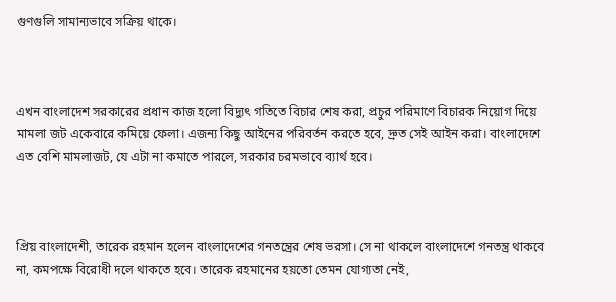গুণগুলি সামান্যভাবে সক্রিয় থাকে।



এখন বাংলাদেশ সরকারের প্রধান কাজ হলো বিদ্যুৎ গতিতে বিচার শেষ করা, প্রচুর পরিমাণে বিচারক নিয়োগ দিয়ে মামলা জট একেবারে কমিয়ে ফেলা। এজন্য কিছু আইনের পরিবর্তন করতে হবে, দ্রুত সেই আইন করা। বাংলাদেশে এত বেশি মামলাজট, যে এটা না কমাতে পারলে, সরকার চরমভাবে ব্যার্থ হবে।



প্রিয় বাংলাদেশী, তারেক রহমান হলেন বাংলাদেশের গনতন্ত্রের শেষ ভরসা। সে না থাকলে বাংলাদেশে গনতন্ত্র থাকবে না, কমপক্ষে বিরোধী দলে থাকতে হবে। তারেক রহমানের হয়তো তেমন যোগ্যতা নেই,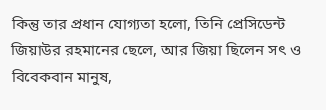কিন্তু তার প্রধান যোগ্যতা হলো, তিনি প্রেসিডেন্ট জিয়াউর রহমানের ছেলে, আর জিয়া ছিলেন সৎ ও বিবেকবান মানুষ,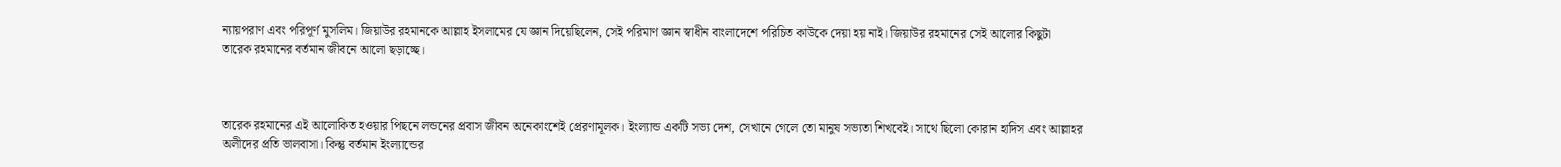ন্যায়পরাণ এবং পরিপূর্ণ মুসলিম। জিয়াউর রহমানকে আল্লাহ ইসলামের যে জ্ঞান দিয়েছিলেন, সেই পরিমাণ জ্ঞান স্বাধীন বাংলাদেশে পরিচিত কাউকে দেয়া হয় নাই। জিয়াউর রহমানের সেই আলোর কিছুটা তারেক রহমানের বর্তমান জীবনে আলো ছড়াচ্ছে।



তারেক রহমানের এই আলোকিত হওয়ার পিছনে লন্ডনের প্রবাস জীবন অনেকাংশেই প্রেরণামূলক। ইংল্যান্ড একটি সভ্য দেশ, সেখানে গেলে তো মানুষ সভ্যতা শিখবেই। সাথে ছিলো কোরান হাদিস এবং আল্লাহর অলীদের প্রতি ভালবাসা। কিন্তু বর্তমান ইংল্যান্ডের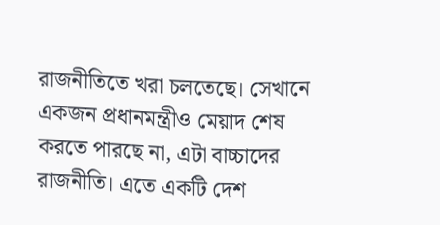রাজনীতিতে খরা চলতেছে। সেখানে একজন প্রধানমন্ত্রীও মেয়াদ শেষ করতে পারছে না, এটা বাচ্চাদের রাজনীতি। এতে একটি দেশ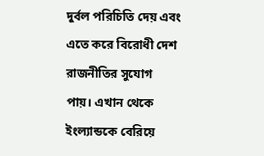দুর্বল পরিচিতি দেয় এবং এতে করে বিরোধী দেশ রাজনীতির সুযোগ পায়। এখান থেকে ইংল্যান্ডকে বেরিয়ে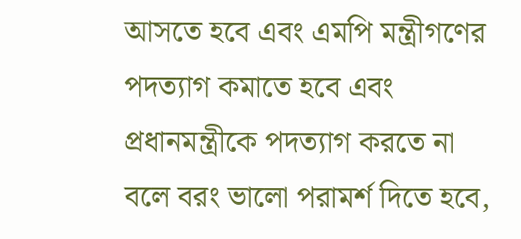আসতে হবে এবং এমপি মন্ত্রীগণের পদত্যাগ কমাতে হবে এবং প্রধানমন্ত্রীকে পদত্যাগ করতে না বলে বরং ভালো পরামর্শ দিতে হবে,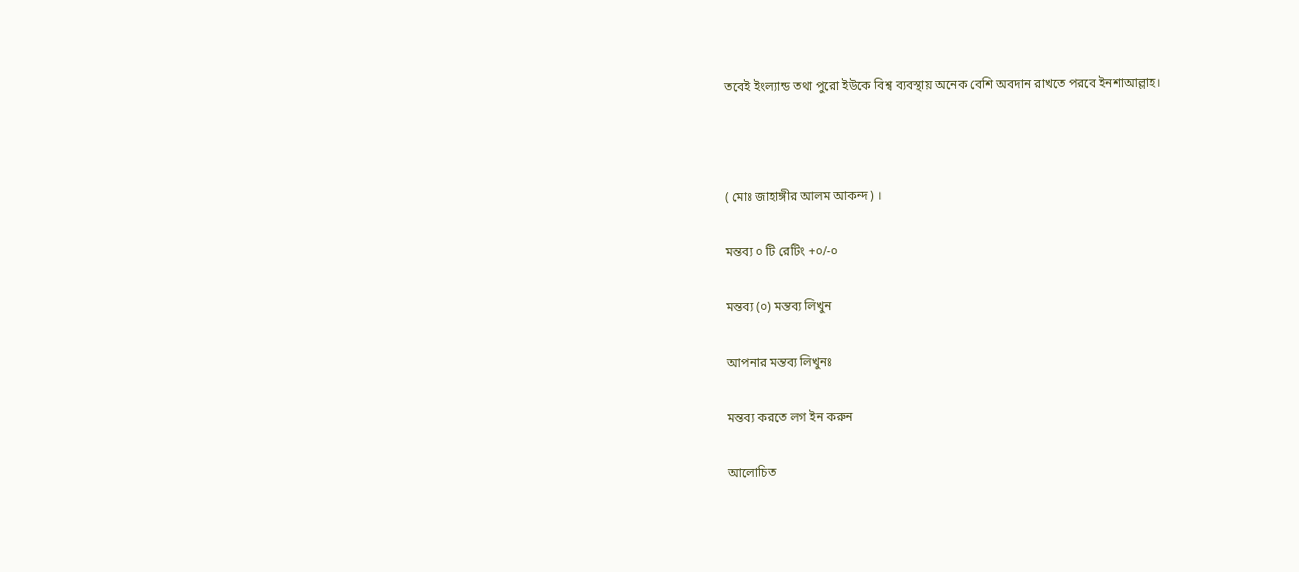তবেই ইংল্যান্ড তথা পুরো ইউকে বিশ্ব ব্যবস্থায় অনেক বেশি অবদান রাখতে পরবে ইনশাআল্লাহ।



( মোঃ জাহাঙ্গীর আলম আকন্দ ) ।

মন্তব্য ০ টি রেটিং +০/-০

মন্তব্য (০) মন্তব্য লিখুন

আপনার মন্তব্য লিখুনঃ

মন্তব্য করতে লগ ইন করুন

আলোচিত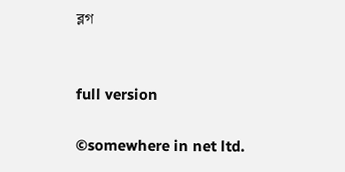ব্লগ


full version

©somewhere in net ltd.